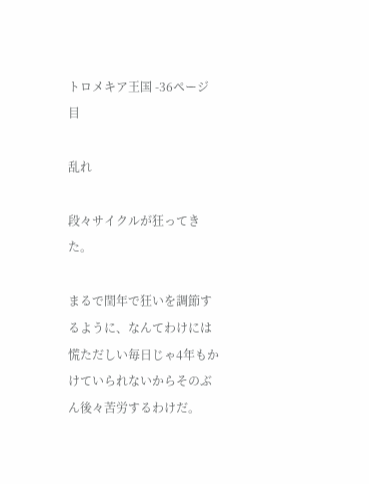トロメキア王国 -36ページ目

乱れ

段々サイクルが狂ってきた。

まるで閏年で狂いを調節するように、なんてわけには慌ただしい毎日じゃ4年もかけていられないからそのぶん後々苦労するわけだ。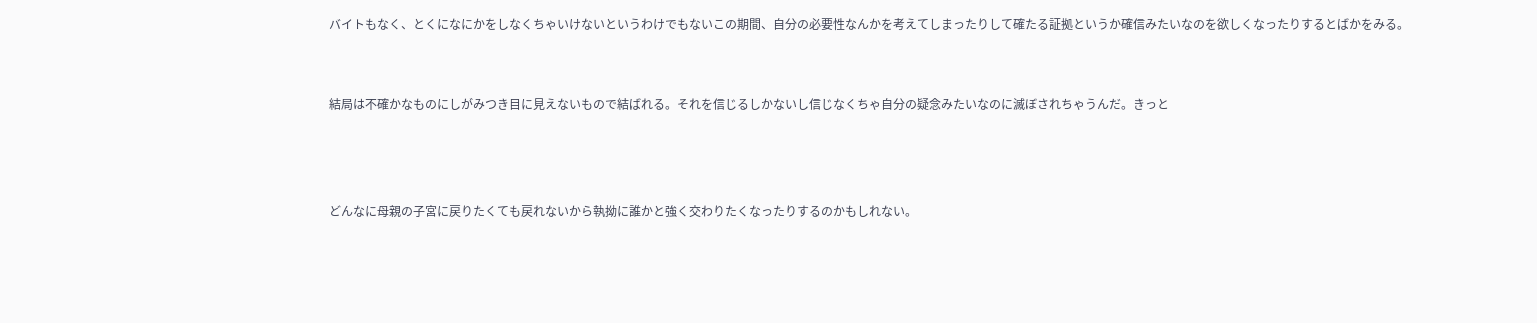バイトもなく、とくになにかをしなくちゃいけないというわけでもないこの期間、自分の必要性なんかを考えてしまったりして確たる証拠というか確信みたいなのを欲しくなったりするとばかをみる。


結局は不確かなものにしがみつき目に見えないもので結ばれる。それを信じるしかないし信じなくちゃ自分の疑念みたいなのに滅ぼされちゃうんだ。きっと



どんなに母親の子宮に戻りたくても戻れないから執拗に誰かと強く交わりたくなったりするのかもしれない。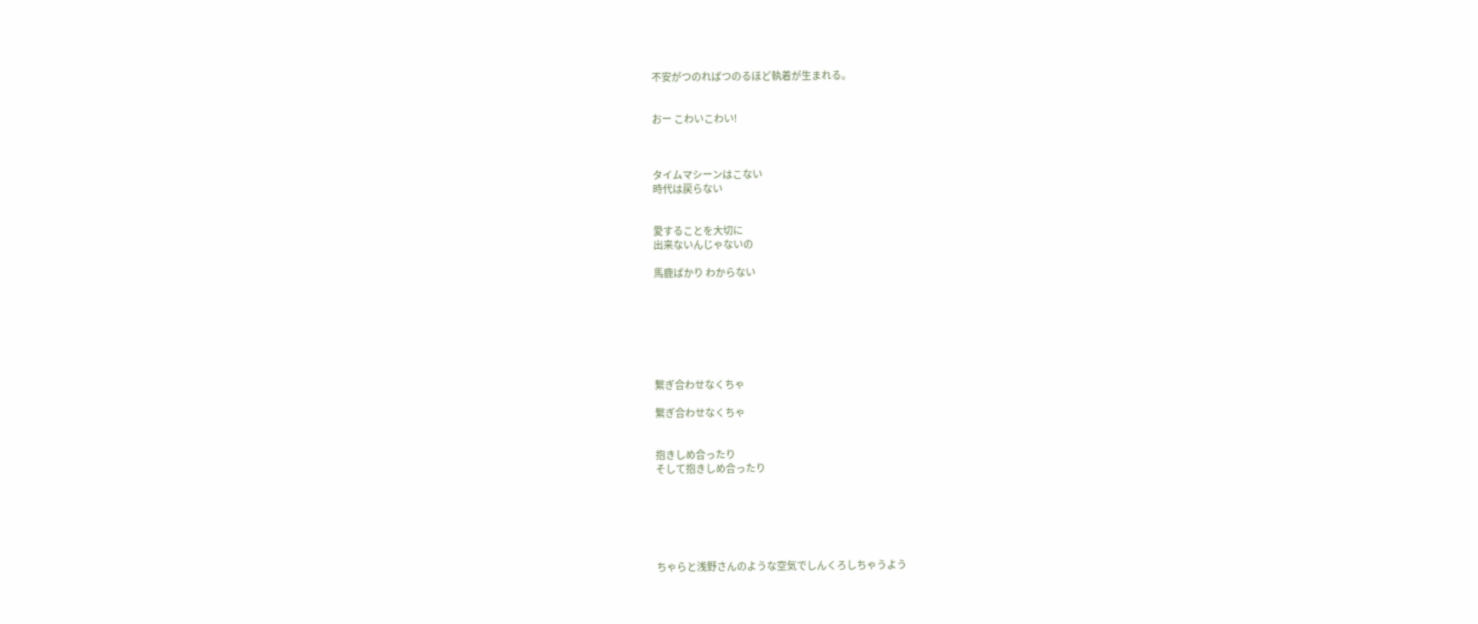不安がつのればつのるほど執着が生まれる。


おー こわいこわい!



タイムマシーンはこない
時代は戻らない


愛することを大切に
出来ないんじゃないの

馬鹿ばかり わからない







繋ぎ合わせなくちゃ

繋ぎ合わせなくちゃ


抱きしめ合ったり
そして抱きしめ合ったり






ちゃらと浅野さんのような空気でしんくろしちゃうよう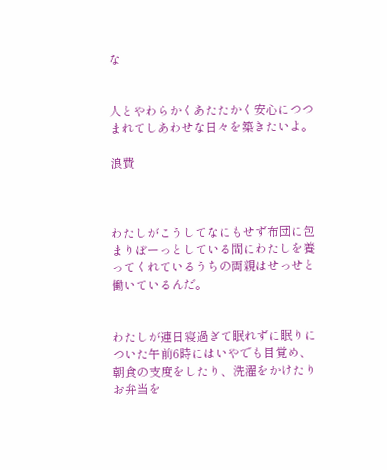な


人とやわらかくあたたかく安心につつまれてしあわせな日々を築きたいよ。

浪費



わたしがこうしてなにもせず布団に包まりぼーっとしている間にわたしを養ってくれているうちの両親はせっせと働いているんだ。


わたしが連日寝過ぎて眠れずに眠りについた午前6時にはいやでも目覚め、朝食の支度をしたり、洗濯をかけたりお弁当を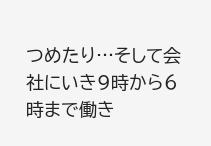つめたり…そして会社にいき9時から6時まで働き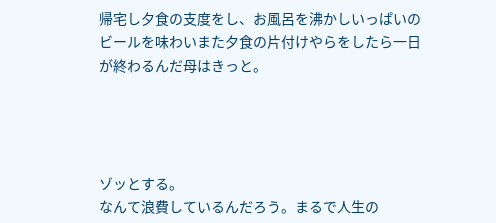帰宅し夕食の支度をし、お風呂を沸かしいっぱいのビールを味わいまた夕食の片付けやらをしたら一日が終わるんだ母はきっと。




ゾッとする。
なんて浪費しているんだろう。まるで人生の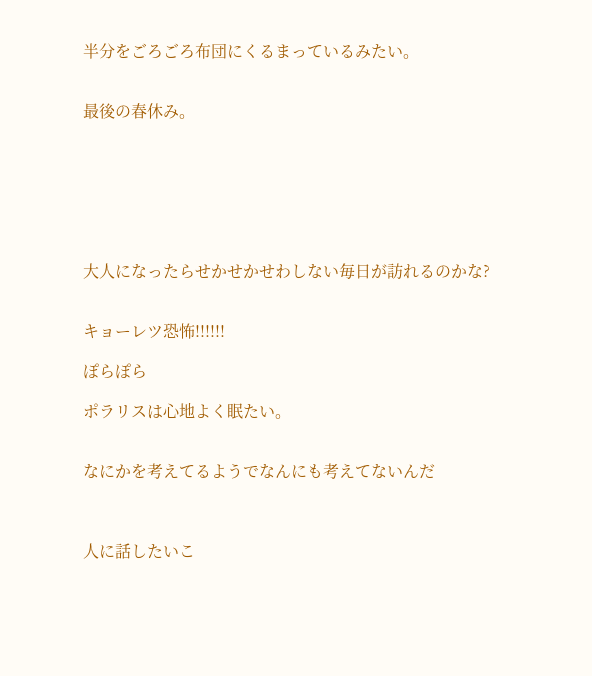半分をごろごろ布団にくるまっているみたい。


最後の春休み。







大人になったらせかせかせわしない毎日が訪れるのかな?


キョーレツ恐怖!!!!!!

ぽらぽら

ポラリスは心地よく眠たい。


なにかを考えてるようでなんにも考えてないんだ



人に話したいこ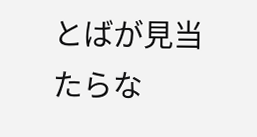とばが見当たらな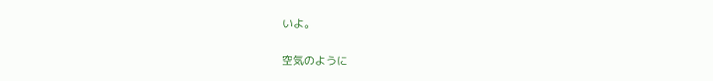いよ。

空気のように